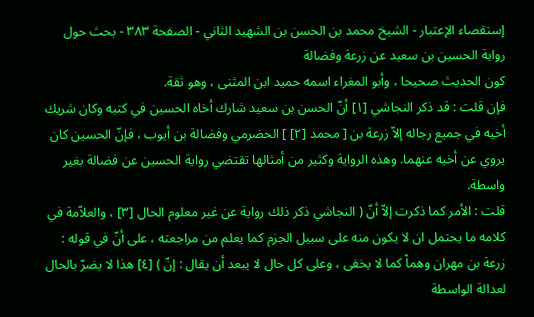إستقصاء الإعتبار - الشيخ محمد بن الحسن بن الشهيد الثاني - الصفحة ٣٨٣ - بحث حول رواية الحسين بن سعيد عن زرعة وفضالة
كون الحديث صحيحا ، وأبو المغراء اسمه حميد ابن المثنى ، وهو ثقة.
فإن قلت : قد ذكر النجاشي [١] أنّ الحسن بن سعيد شارك أخاه الحسين في كتبه وكان شريك أخيه في جميع رجاله إلاّ زرعة بن [ محمد [٢] ] الحضرمي وفضالة بن أيوب ، فإنّ الحسين كان يروي عن أخيه عنهما. وهذه الرواية وكثير من أمثالها تقتضي رواية الحسين عن فضالة بغير واسطة.
قلت : الأمر كما ذكرت إلاّ أنّ ( النجاشي ذكر ذلك رواية عن غير معلوم الحال [٣] ، والعلاّمة في كلامه ما يحتمل ان لا يكون منه على سبيل الجزم كما يعلم من مراجعته ، على أنّ في قوله : زرعة بن مهران وهماً كما لا يخفى ، وعلى كل حال لا يبعد أن يقال : إنّ ) [٤] هذا لا يضرّ بالحال لعدالة الواسطة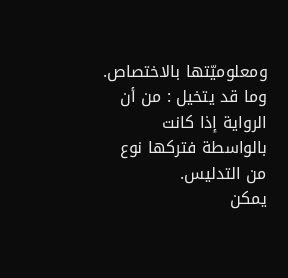ومعلوميّتها بالاختصاص.
وما قد يتخيل : من أن الرواية إذا كانت بالواسطة فتركها نوع من التدليس.
يمكن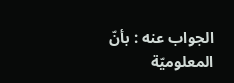الجواب عنه : بأنّ المعلوميّة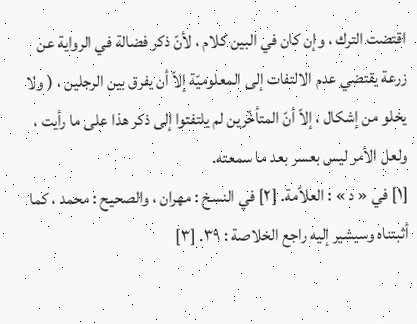اقتضت الترك ، وإن كان في البين كلام ، لأنّ ذكر فضالة في الرواية عن زرعة يقتضي عدم الالتفات إلى المعلوميّة إلاّ أن يفرق بين الرجلين ، ( ولا يخلو من إشكال ، إلاّ أنّ المتأخّرين لم يلتفتوا إلى ذكر هذا على ما رأيت ، ولعل الأمر ليس بعسر بعد ما سمعته.
[١] في « د » : العلاّمة. [٢] في النسخ : مهران ، والصحيح : محمد ، كما أثبتناه وسيشير إليه راجع الخلاصة : ٣٩. [٣]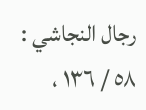رجال النجاشي : ٥٨ / ١٣٦ ،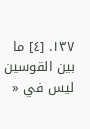١٣٧. [٤] ما بين القوسين ليس في «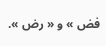فض » و « رض ».